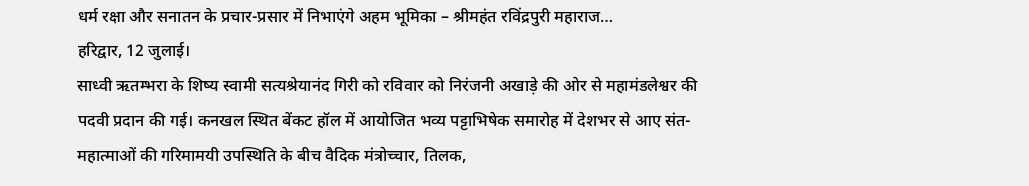धर्म रक्षा और सनातन के प्रचार-प्रसार में निभाएंगे अहम भूमिका – श्रीमहंत रविंद्रपुरी महाराज…
हरिद्वार, 12 जुलाई।
साध्वी ऋतम्भरा के शिष्य स्वामी सत्यश्रेयानंद गिरी को रविवार को निरंजनी अखाड़े की ओर से महामंडलेश्वर की पदवी प्रदान की गई। कनखल स्थित बेंकट हॉल में आयोजित भव्य पट्टाभिषेक समारोह में देशभर से आए संत-महात्माओं की गरिमामयी उपस्थिति के बीच वैदिक मंत्रोच्चार, तिलक,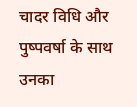चादर विधि और पुष्पवर्षा के साथ उनका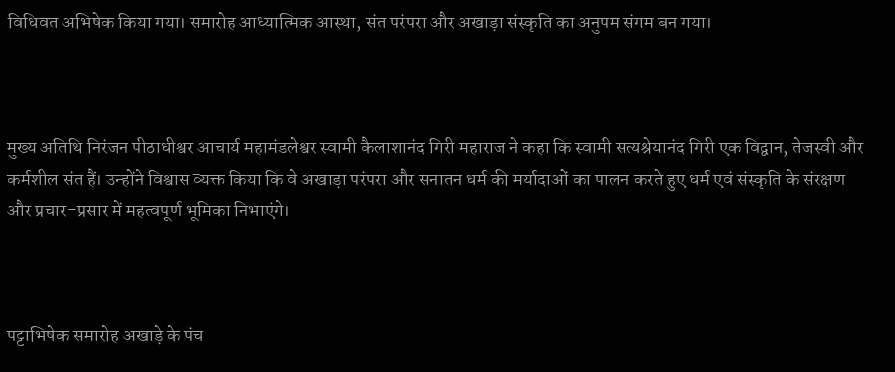विधिवत अभिषेक किया गया। समारोह आध्यात्मिक आस्था, संत परंपरा और अखाड़ा संस्कृति का अनुपम संगम बन गया।



मुख्य अतिथि निरंजन पीठाधीश्वर आचार्य महामंडलेश्वर स्वामी कैलाशानंद गिरी महाराज ने कहा कि स्वामी सत्यश्रेयानंद गिरी एक विद्वान, तेजस्वी और कर्मशील संत हैं। उन्होंने विश्वास व्यक्त किया कि वे अखाड़ा परंपरा और सनातन धर्म की मर्यादाओं का पालन करते हुए धर्म एवं संस्कृति के संरक्षण और प्रचार-प्रसार में महत्वपूर्ण भूमिका निभाएंगे।



पट्टाभिषेक समारोह अखाड़े के पंच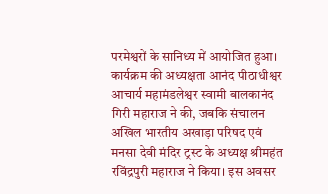परमेश्वरों के सानिध्य में आयोजित हुआ। कार्यक्रम की अध्यक्षता आनंद पीठाधीश्वर आचार्य महामंडलेश्वर स्वामी बालकानंद गिरी महाराज ने की, जबकि संचालन अखिल भारतीय अखाड़ा परिषद एवं मनसा देवी मंदिर ट्रस्ट के अध्यक्ष श्रीमहंत रविंद्रपुरी महाराज ने किया। इस अवसर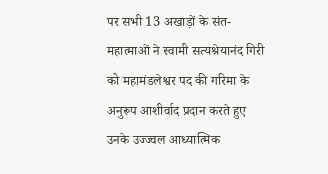पर सभी 13 अखाड़ों के संत-महात्माओं ने स्वामी सत्यश्रेयानंद गिरी को महामंडलेश्वर पद की गरिमा के अनुरूप आशीर्वाद प्रदान करते हुए उनके उज्ज्वल आध्यात्मिक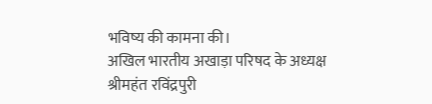भविष्य की कामना की।
अखिल भारतीय अखाड़ा परिषद के अध्यक्ष श्रीमहंत रविंद्रपुरी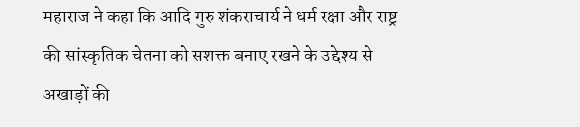महाराज ने कहा कि आदि गुरु शंकराचार्य ने धर्म रक्षा और राष्ट्र की सांस्कृतिक चेतना को सशक्त बनाए रखने के उद्देश्य से अखाड़ों की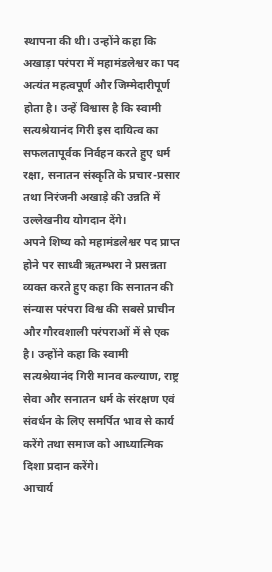स्थापना की थी। उन्होंने कहा कि अखाड़ा परंपरा में महामंडलेश्वर का पद अत्यंत महत्वपूर्ण और जिम्मेदारीपूर्ण होता है। उन्हें विश्वास है कि स्वामी सत्यश्रेयानंद गिरी इस दायित्व का सफलतापूर्वक निर्वहन करते हुए धर्म रक्षा, सनातन संस्कृति के प्रचार-प्रसार तथा निरंजनी अखाड़े की उन्नति में उल्लेखनीय योगदान देंगे।
अपने शिष्य को महामंडलेश्वर पद प्राप्त होने पर साध्वी ऋतम्भरा ने प्रसन्नता व्यक्त करते हुए कहा कि सनातन की संन्यास परंपरा विश्व की सबसे प्राचीन और गौरवशाली परंपराओं में से एक है। उन्होंने कहा कि स्वामी सत्यश्रेयानंद गिरी मानव कल्याण, राष्ट्र सेवा और सनातन धर्म के संरक्षण एवं संवर्धन के लिए समर्पित भाव से कार्य करेंगे तथा समाज को आध्यात्मिक दिशा प्रदान करेंगे।
आचार्य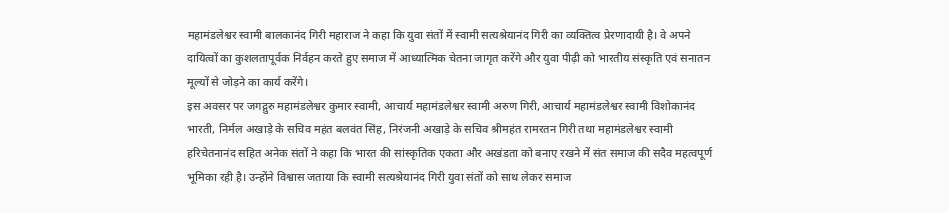महामंडलेश्वर स्वामी बालकानंद गिरी महाराज ने कहा कि युवा संतों में स्वामी सत्यश्रेयानंद गिरी का व्यक्तित्व प्रेरणादायी है। वे अपने दायित्वों का कुशलतापूर्वक निर्वहन करते हुए समाज में आध्यात्मिक चेतना जागृत करेंगे और युवा पीढ़ी को भारतीय संस्कृति एवं सनातन मूल्यों से जोड़ने का कार्य करेंगे।
इस अवसर पर जगद्गुरु महामंडलेश्वर कुमार स्वामी, आचार्य महामंडलेश्वर स्वामी अरुण गिरी, आचार्य महामंडलेश्वर स्वामी विशोकानंद भारती, निर्मल अखाड़े के सचिव महंत बलवंत सिंह, निरंजनी अखाड़े के सचिव श्रीमहंत रामरतन गिरी तथा महामंडलेश्वर स्वामी हरिचेतनानंद सहित अनेक संतों ने कहा कि भारत की सांस्कृतिक एकता और अखंडता को बनाए रखने में संत समाज की सदैव महत्वपूर्ण भूमिका रही है। उन्होंने विश्वास जताया कि स्वामी सत्यश्रेयानंद गिरी युवा संतों को साथ लेकर समाज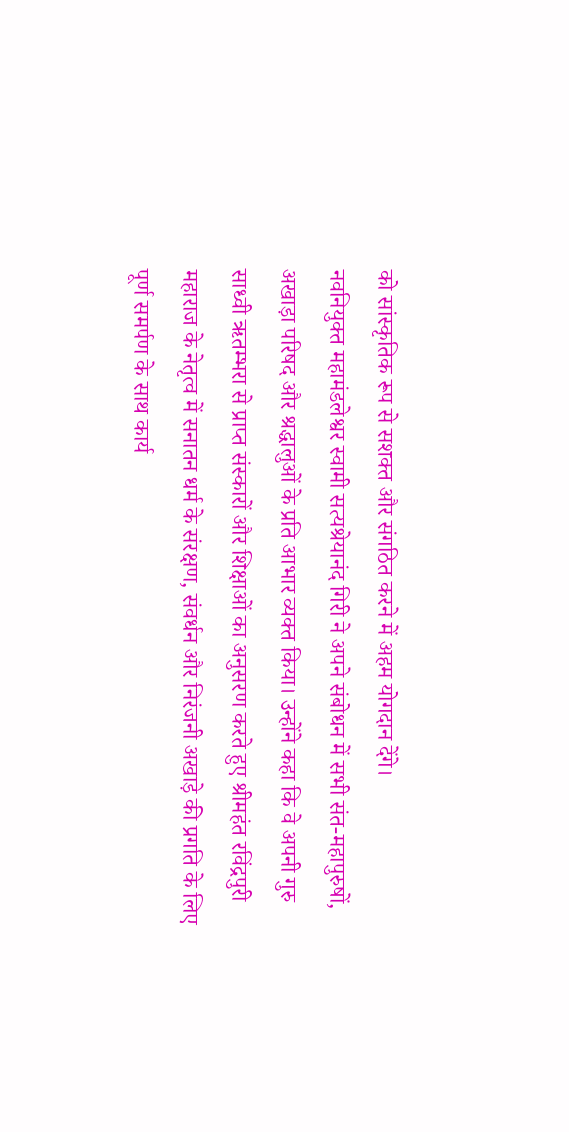को सांस्कृतिक रूप से सशक्त और संगठित करने में अहम योगदान देंगे।
नवनियुक्त महामंडलेश्वर स्वामी सत्यश्रेयानंद गिरी ने अपने संबोधन में सभी संत-महापुरुषों, अखाड़ा परिषद और श्रद्धालुओं के प्रति आभार व्यक्त किया। उन्होंने कहा कि वे अपनी गुरु साध्वी ऋतम्भरा से प्राप्त संस्कारों और शिक्षाओं का अनुसरण करते हुए श्रीमहंत रविंद्रपुरी महाराज के नेतृत्व में सनातन धर्म के संरक्षण, संवर्धन और निरंजनी अखाड़े की प्रगति के लिए पूर्ण समर्पण के साथ कार्य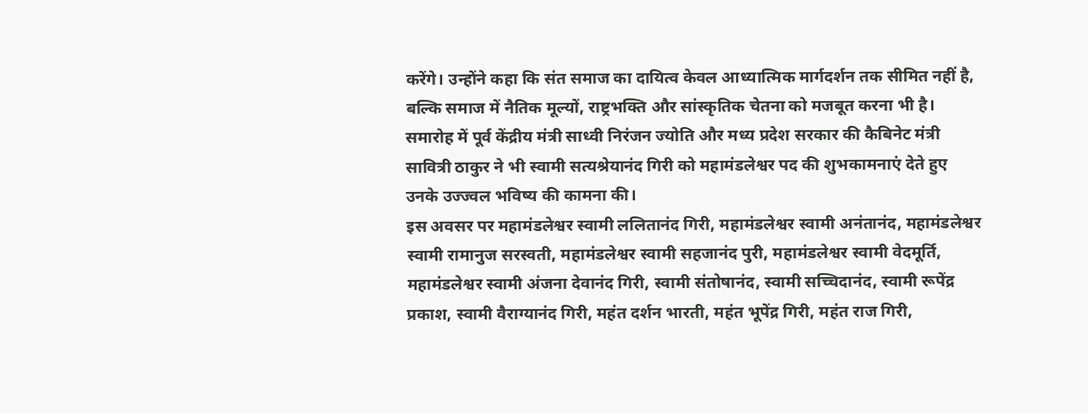करेंगे। उन्होंने कहा कि संत समाज का दायित्व केवल आध्यात्मिक मार्गदर्शन तक सीमित नहीं है, बल्कि समाज में नैतिक मूल्यों, राष्ट्रभक्ति और सांस्कृतिक चेतना को मजबूत करना भी है।
समारोह में पूर्व केंद्रीय मंत्री साध्वी निरंजन ज्योति और मध्य प्रदेश सरकार की कैबिनेट मंत्री सावित्री ठाकुर ने भी स्वामी सत्यश्रेयानंद गिरी को महामंडलेश्वर पद की शुभकामनाएं देते हुए उनके उज्ज्वल भविष्य की कामना की।
इस अवसर पर महामंडलेश्वर स्वामी ललितानंद गिरी, महामंडलेश्वर स्वामी अनंतानंद, महामंडलेश्वर स्वामी रामानुज सरस्वती, महामंडलेश्वर स्वामी सहजानंद पुरी, महामंडलेश्वर स्वामी वेदमूर्ति, महामंडलेश्वर स्वामी अंजना देवानंद गिरी, स्वामी संतोषानंद, स्वामी सच्चिदानंद, स्वामी रूपेंद्र प्रकाश, स्वामी वैराग्यानंद गिरी, महंत दर्शन भारती, महंत भूपेंद्र गिरी, महंत राज गिरी,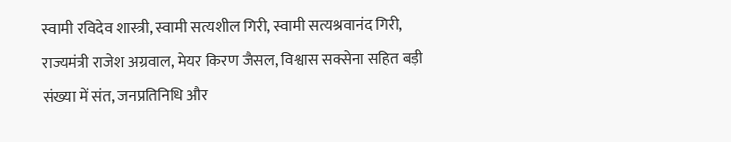स्वामी रविदेव शास्त्री, स्वामी सत्यशील गिरी, स्वामी सत्यश्रवानंद गिरी, राज्यमंत्री राजेश अग्रवाल, मेयर किरण जैसल, विश्वास सक्सेना सहित बड़ी संख्या में संत, जनप्रतिनिधि और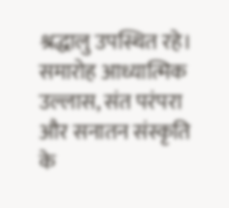श्रद्धालु उपस्थित रहे। समारोह आध्यात्मिक उल्लास, संत परंपरा और सनातन संस्कृति के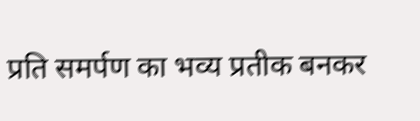प्रति समर्पण का भव्य प्रतीक बनकर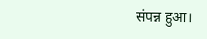संपन्न हुआ।